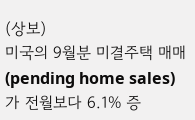(상보)
미국의 9월분 미결주택 매매(pending home sales)가 전월보다 6.1% 증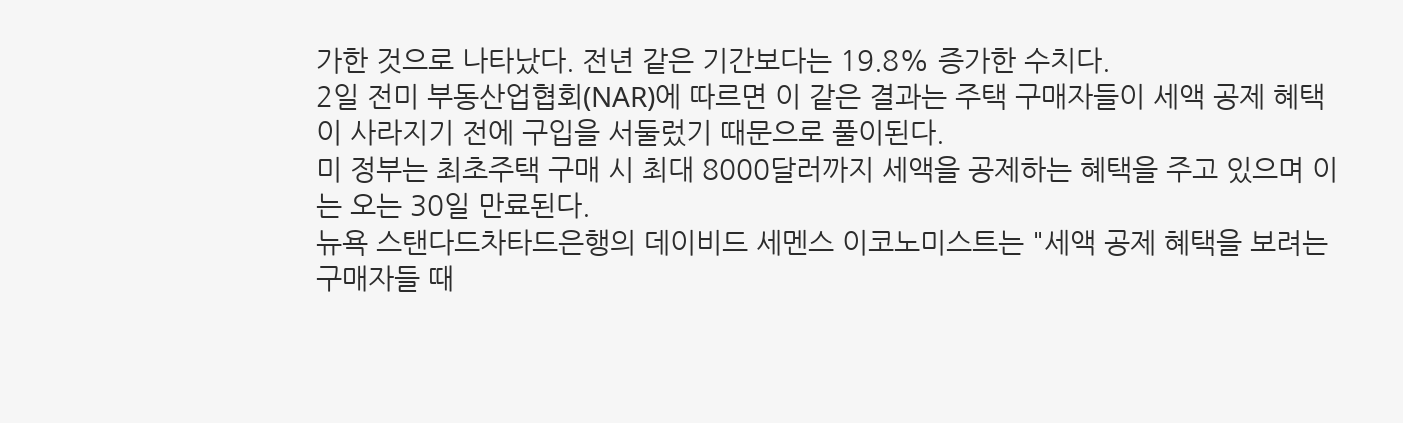가한 것으로 나타났다. 전년 같은 기간보다는 19.8% 증가한 수치다.
2일 전미 부동산업협회(NAR)에 따르면 이 같은 결과는 주택 구매자들이 세액 공제 혜택이 사라지기 전에 구입을 서둘렀기 때문으로 풀이된다.
미 정부는 최초주택 구매 시 최대 8000달러까지 세액을 공제하는 혜택을 주고 있으며 이는 오는 30일 만료된다.
뉴욕 스탠다드차타드은행의 데이비드 세멘스 이코노미스트는 "세액 공제 혜택을 보려는 구매자들 때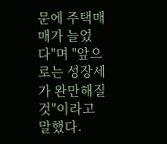문에 주택매매가 늘었다"며 "앞으로는 성장세가 완만해질 것"이라고 말했다.